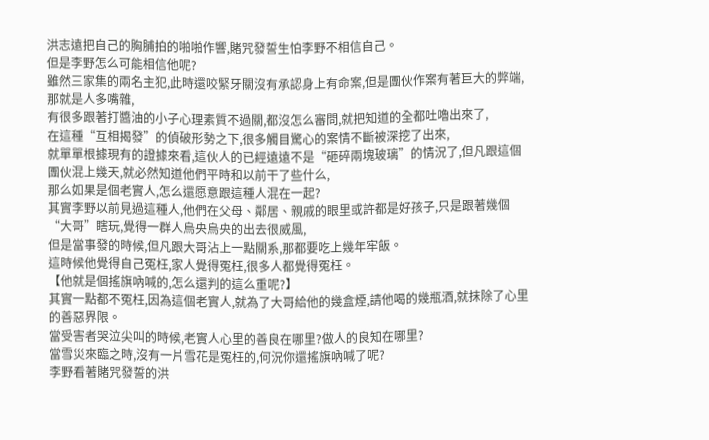洪志遠把自己的胸脯拍的啪啪作響,賭咒發誓生怕李野不相信自己。
但是李野怎么可能相信他呢?
雖然三家集的兩名主犯,此時還咬緊牙關沒有承認身上有命案,但是團伙作案有著巨大的弊端,那就是人多嘴雜,
有很多跟著打醬油的小子心理素質不過關,都沒怎么審問,就把知道的全都吐嚕出來了,
在這種“互相揭發”的偵破形勢之下,很多觸目驚心的案情不斷被深挖了出來,
就單單根據現有的證據來看,這伙人的已經遠遠不是“砸碎兩塊玻璃”的情況了,但凡跟這個團伙混上幾天,就必然知道他們平時和以前干了些什么,
那么如果是個老實人,怎么還愿意跟這種人混在一起?
其實李野以前見過這種人,他們在父母、鄰居、親戚的眼里或許都是好孩子,只是跟著幾個“大哥”瞎玩,覺得一群人烏央烏央的出去很威風,
但是當事發的時候,但凡跟大哥沾上一點關系,那都要吃上幾年牢飯。
這時候他覺得自己冤枉,家人覺得冤枉,很多人都覺得冤枉。
【他就是個搖旗吶喊的,怎么還判的這么重呢?】
其實一點都不冤枉,因為這個老實人,就為了大哥給他的幾盒煙,請他喝的幾瓶酒,就抹除了心里的善惡界限。
當受害者哭泣尖叫的時候,老實人心里的善良在哪里?做人的良知在哪里?
當雪災來臨之時,沒有一片雪花是冤枉的,何況你還搖旗吶喊了呢?
李野看著賭咒發誓的洪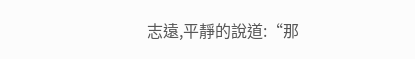志遠,平靜的說道:“那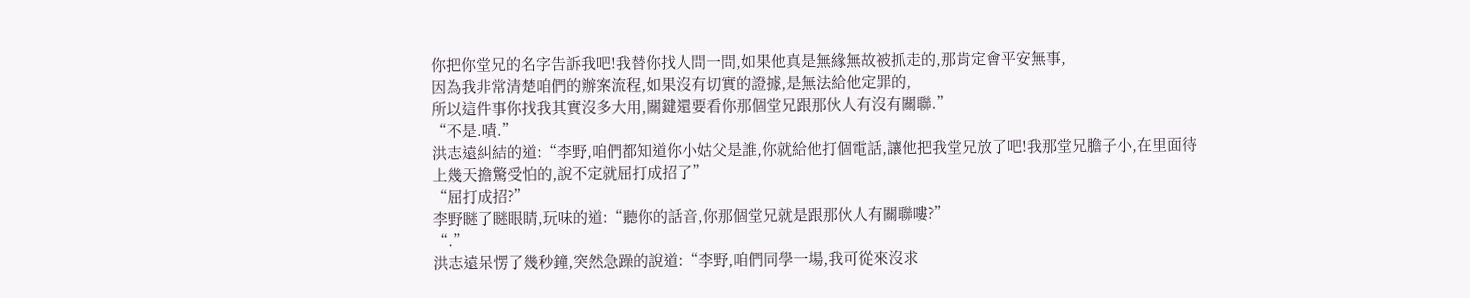你把你堂兄的名字告訴我吧!我替你找人問一問,如果他真是無緣無故被抓走的,那肯定會平安無事,
因為我非常清楚咱們的辦案流程,如果沒有切實的證據,是無法給他定罪的,
所以這件事你找我其實沒多大用,關鍵還要看你那個堂兄跟那伙人有沒有關聯.”
“不是.嘖.”
洪志遠糾結的道:“李野,咱們都知道你小姑父是誰,你就給他打個電話,讓他把我堂兄放了吧!我那堂兄膽子小,在里面待上幾天擔驚受怕的,說不定就屈打成招了”
“屈打成招?”
李野瞇了瞇眼睛,玩味的道:“聽你的話音,你那個堂兄就是跟那伙人有關聯嘍?”
“.”
洪志遠呆愣了幾秒鐘,突然急躁的說道:“李野,咱們同學一場,我可從來沒求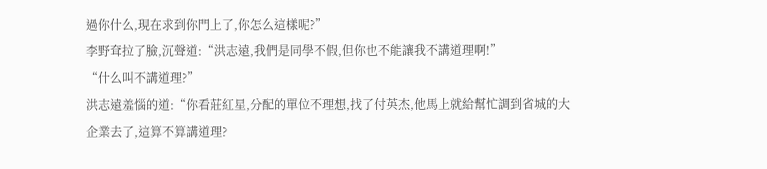過你什么,現在求到你門上了,你怎么這樣呢?”
李野耷拉了臉,沉聲道:“洪志遠,我們是同學不假,但你也不能讓我不講道理啊!”
“什么叫不講道理?”
洪志遠羞惱的道:“你看莊紅星,分配的單位不理想,找了付英杰,他馬上就給幫忙調到省城的大企業去了,這算不算講道理?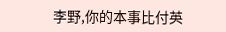李野,你的本事比付英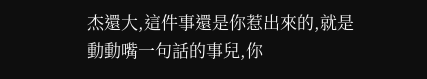杰還大,這件事還是你惹出來的,就是動動嘴一句話的事兒,你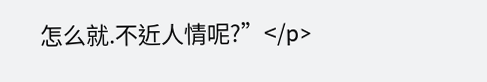怎么就.不近人情呢?”</p>